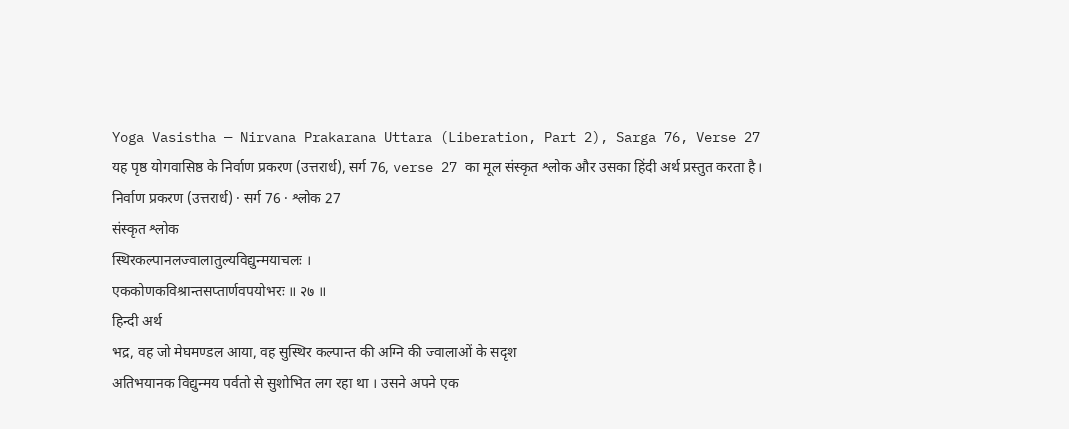Yoga Vasistha — Nirvana Prakarana Uttara (Liberation, Part 2), Sarga 76, Verse 27
यह पृष्ठ योगवासिष्ठ के निर्वाण प्रकरण (उत्तरार्ध), सर्ग 76, verse 27 का मूल संस्कृत श्लोक और उसका हिंदी अर्थ प्रस्तुत करता है।
निर्वाण प्रकरण (उत्तरार्ध) · सर्ग 76 · श्लोक 27
संस्कृत श्लोक
स्थिरकल्पानलज्वालातुल्यविद्युन्मयाचलः ।
एककोणकविश्रान्तसप्तार्णवपयोभरः ॥ २७ ॥
हिन्दी अर्थ
भद्र, वह जो मेघमण्डल आया, वह सुस्थिर कल्पान्त की अग्नि की ज्वालाओं के सदृश
अतिभयानक विद्युन्मय पर्वतो से सुशोभित लग रहा था । उसने अपने एक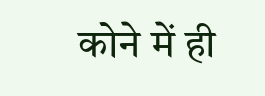कोने में ही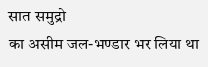सात समुद्रो
का असीम जल-भण्डार भर लिया था